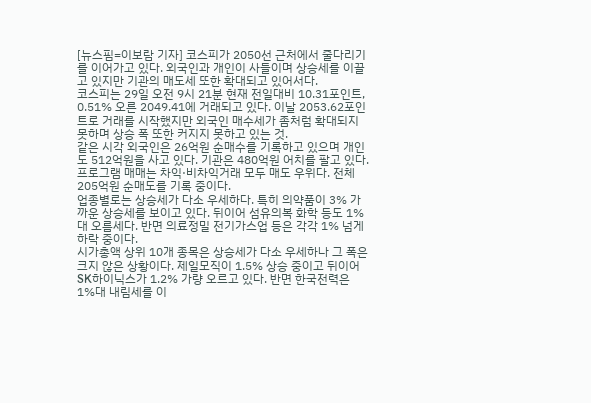[뉴스핌=이보람 기자] 코스피가 2050선 근처에서 줄다리기를 이어가고 있다. 외국인과 개인이 사들이며 상승세를 이끌고 있지만 기관의 매도세 또한 확대되고 있어서다.
코스피는 29일 오전 9시 21분 현재 전일대비 10.31포인트, 0.51% 오른 2049.41에 거래되고 있다. 이날 2053.62포인트로 거래를 시작했지만 외국인 매수세가 좀처럼 확대되지 못하며 상승 폭 또한 커지지 못하고 있는 것.
같은 시각 외국인은 26억원 순매수를 기록하고 있으며 개인도 512억원을 사고 있다. 기관은 480억원 어치를 팔고 있다.
프로그램 매매는 차익·비차익거래 모두 매도 우위다. 전체 205억원 순매도를 기록 중이다.
업종별로는 상승세가 다소 우세하다. 특히 의약품이 3% 가까운 상승세를 보이고 있다. 뒤이어 섬유의복 화학 등도 1%대 오름세다. 반면 의료정밀 전기가스업 등은 각각 1% 넘게 하락 중이다.
시가총액 상위 10개 종목은 상승세가 다소 우세하나 그 폭은 크지 않은 상황이다. 제일모직이 1.5% 상승 중이고 뒤이어 SK하이닉스가 1.2% 가량 오르고 있다. 반면 한국전력은 1%대 내림세를 이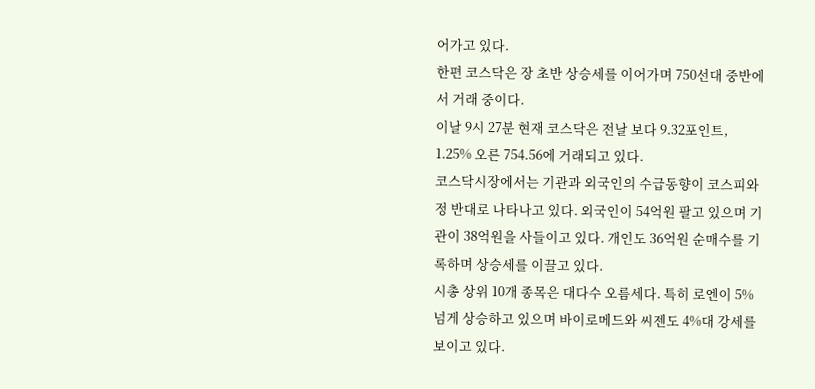어가고 있다.
한편 코스닥은 장 초반 상승세를 이어가며 750선대 중반에서 거래 중이다.
이날 9시 27분 현재 코스닥은 전날 보다 9.32포인트, 1.25% 오른 754.56에 거래되고 있다.
코스닥시장에서는 기관과 외국인의 수급동향이 코스피와 정 반대로 나타나고 있다. 외국인이 54억원 팔고 있으며 기관이 38억원을 사들이고 있다. 개인도 36억원 순매수를 기록하며 상승세를 이끌고 있다.
시총 상위 10개 종목은 대다수 오름세다. 특히 로엔이 5% 넘게 상승하고 있으며 바이로메드와 씨젠도 4%대 강세를 보이고 있다.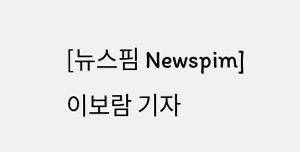[뉴스핌 Newspim] 이보람 기자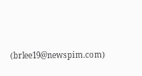(brlee19@newspim.com)